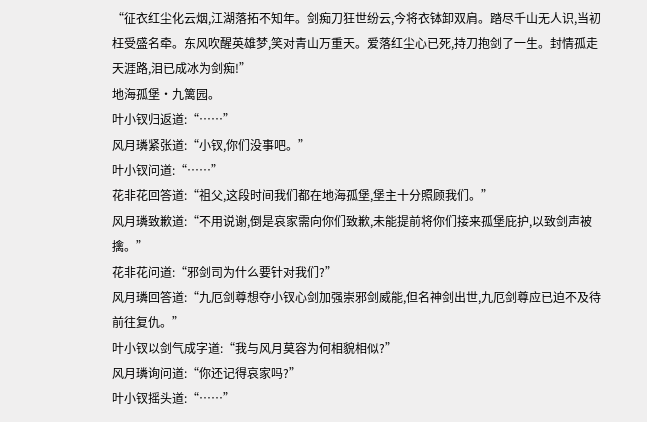“征衣红尘化云烟,江湖落拓不知年。剑痴刀狂世纷云,今将衣钵卸双肩。踏尽千山无人识,当初枉受盛名牵。东风吹醒英雄梦,笑对青山万重天。爱落红尘心已死,持刀抱剑了一生。封情孤走天涯路,泪已成冰为剑痴!”
地海孤堡·九篱园。
叶小钗归返道:“……”
风月璘紧张道:“小钗,你们没事吧。”
叶小钗问道:“……”
花非花回答道:“祖父,这段时间我们都在地海孤堡,堡主十分照顾我们。”
风月璘致歉道:“不用说谢,倒是哀家需向你们致歉,未能提前将你们接来孤堡庇护,以致剑声被擒。”
花非花问道:“邪剑司为什么要针对我们?”
风月璘回答道:“九厄剑尊想夺小钗心剑加强崇邪剑威能,但名神剑出世,九厄剑尊应已迫不及待前往复仇。”
叶小钗以剑气成字道:“我与风月莫容为何相貌相似?”
风月璘询问道:“你还记得哀家吗?”
叶小钗摇头道:“……”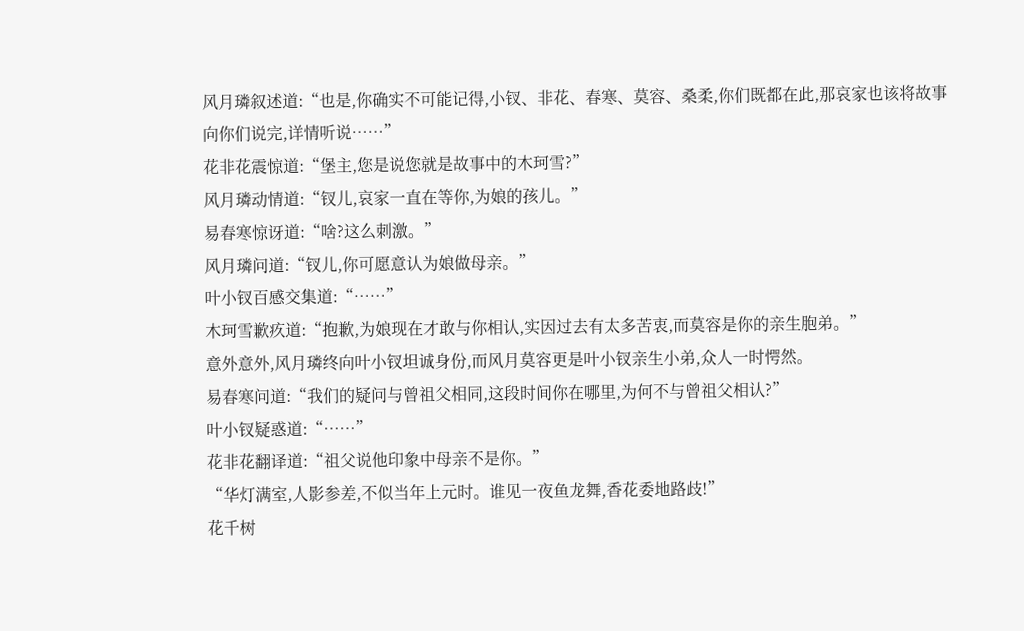风月璘叙述道:“也是,你确实不可能记得,小钗、非花、春寒、莫容、桑柔,你们既都在此,那哀家也该将故事向你们说完,详情听说……”
花非花震惊道:“堡主,您是说您就是故事中的木珂雪?”
风月璘动情道:“钗儿,哀家一直在等你,为娘的孩儿。”
易春寒惊讶道:“啥?这么刺激。”
风月璘问道:“钗儿,你可愿意认为娘做母亲。”
叶小钗百感交集道:“……”
木珂雪歉疚道:“抱歉,为娘现在才敢与你相认,实因过去有太多苦衷,而莫容是你的亲生胞弟。”
意外意外,风月璘终向叶小钗坦诚身份,而风月莫容更是叶小钗亲生小弟,众人一时愕然。
易春寒问道:“我们的疑问与曾祖父相同,这段时间你在哪里,为何不与曾祖父相认?”
叶小钗疑惑道:“……”
花非花翻译道:“祖父说他印象中母亲不是你。”
“华灯满室,人影参差,不似当年上元时。谁见一夜鱼龙舞,香花委地路歧!”
花千树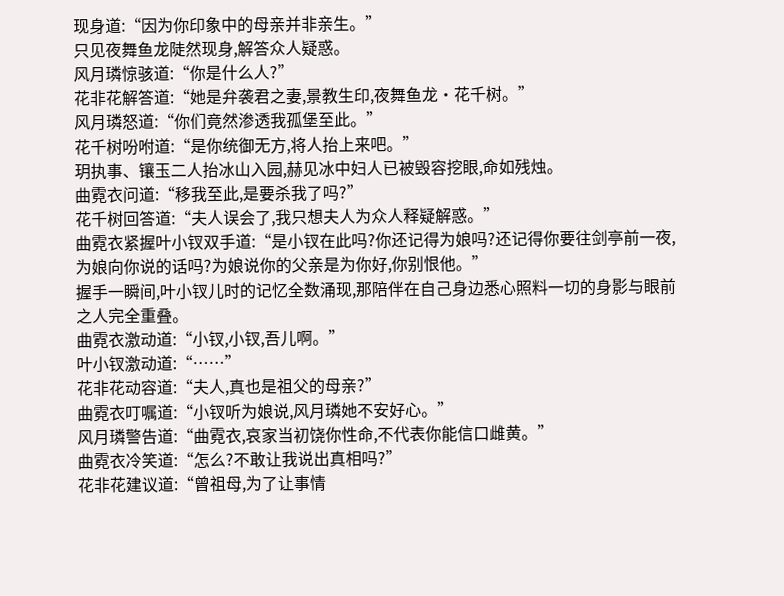现身道:“因为你印象中的母亲并非亲生。”
只见夜舞鱼龙陡然现身,解答众人疑惑。
风月璘惊骇道:“你是什么人?”
花非花解答道:“她是弁袭君之妻,景教生印,夜舞鱼龙·花千树。”
风月璘怒道:“你们竟然渗透我孤堡至此。”
花千树吩咐道:“是你统御无方,将人抬上来吧。”
玥执事、镶玉二人抬冰山入园,赫见冰中妇人已被毁容挖眼,命如残烛。
曲霓衣问道:“移我至此,是要杀我了吗?”
花千树回答道:“夫人误会了,我只想夫人为众人释疑解惑。”
曲霓衣紧握叶小钗双手道:“是小钗在此吗?你还记得为娘吗?还记得你要往剑亭前一夜,为娘向你说的话吗?为娘说你的父亲是为你好,你别恨他。”
握手一瞬间,叶小钗儿时的记忆全数涌现,那陪伴在自己身边悉心照料一切的身影与眼前之人完全重叠。
曲霓衣激动道:“小钗,小钗,吾儿啊。”
叶小钗激动道:“……”
花非花动容道:“夫人,真也是祖父的母亲?”
曲霓衣叮嘱道:“小钗听为娘说,风月璘她不安好心。”
风月璘警告道:“曲霓衣,哀家当初饶你性命,不代表你能信口雌黄。”
曲霓衣冷笑道:“怎么?不敢让我说出真相吗?”
花非花建议道:“曾祖母,为了让事情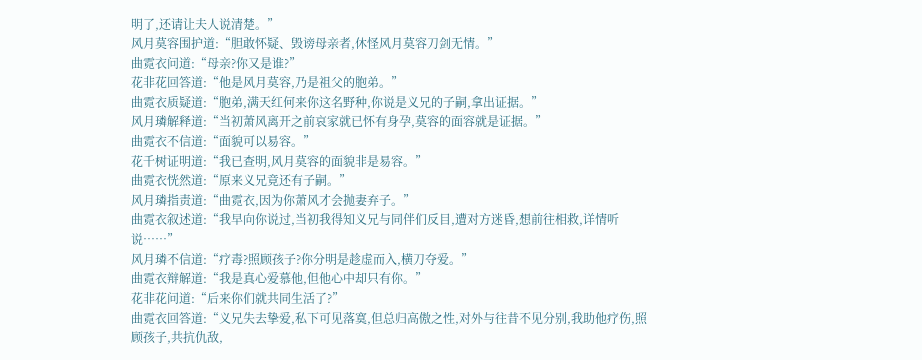明了,还请让夫人说清楚。”
风月莫容围护道:“胆敢怀疑、毁谤母亲者,休怪风月莫容刀剑无情。”
曲霓衣问道:“母亲?你又是谁?”
花非花回答道:“他是风月莫容,乃是祖父的胞弟。”
曲霓衣质疑道:“胞弟,满天红何来你这名野种,你说是义兄的子嗣,拿出证据。”
风月璘解释道:“当初萧风离开之前哀家就已怀有身孕,莫容的面容就是证据。”
曲霓衣不信道:“面貌可以易容。”
花千树证明道:“我已查明,风月莫容的面貌非是易容。”
曲霓衣恍然道:“原来义兄竟还有子嗣。”
风月璘指责道:“曲霓衣,因为你萧风才会抛妻弃子。”
曲霓衣叙述道:“我早向你说过,当初我得知义兄与同伴们反目,遭对方迷昏,想前往相救,详情听说……”
风月璘不信道:“疗毒?照顾孩子?你分明是趁虚而入,横刀夺爱。”
曲霓衣辩解道:“我是真心爱慕他,但他心中却只有你。”
花非花问道:“后来你们就共同生活了?”
曲霓衣回答道:“义兄失去挚爱,私下可见落寞,但总归高傲之性,对外与往昔不见分别,我助他疗伤,照顾孩子,共抗仇敌,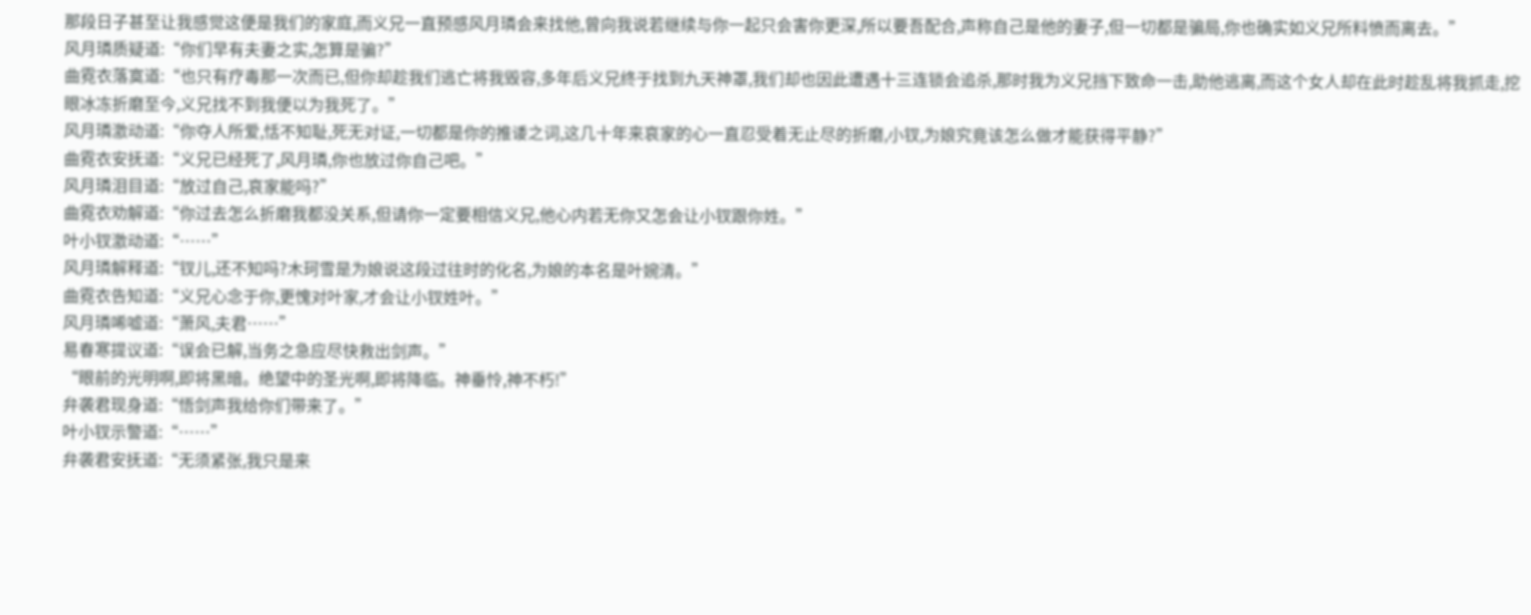那段日子甚至让我感觉这便是我们的家庭,而义兄一直预感风月璘会来找他,曾向我说若继续与你一起只会害你更深,所以要吾配合,声称自己是他的妻子,但一切都是骗局,你也确实如义兄所料愤而离去。”
风月璘质疑道:“你们早有夫妻之实,怎算是骗?”
曲霓衣落寞道:“也只有疗毒那一次而已,但你却趁我们逃亡将我毁容,多年后义兄终于找到九天神罩,我们却也因此遭遇十三连锁会追杀,那时我为义兄挡下致命一击,助他逃离,而这个女人却在此时趁乱将我抓走,挖眼冰冻折磨至今,义兄找不到我便以为我死了。”
风月璘激动道:“你夺人所爱,恬不知耻,死无对证,一切都是你的推诿之词,这几十年来哀家的心一直忍受着无止尽的折磨,小钗,为娘究竟该怎么做才能获得平静?”
曲霓衣安抚道:“义兄已经死了,风月璘,你也放过你自己吧。”
风月璘泪目道:“放过自己,哀家能吗?”
曲霓衣劝解道:“你过去怎么折磨我都没关系,但请你一定要相信义兄,他心内若无你又怎会让小钗跟你姓。”
叶小钗激动道:“……”
风月璘解释道:“钗儿,还不知吗?木珂雪是为娘说这段过往时的化名,为娘的本名是叶婉清。”
曲霓衣告知道:“义兄心念于你,更愧对叶家,才会让小钗姓叶。”
风月璘唏嘘道:“萧风,夫君……”
易春寒提议道:“误会已解,当务之急应尽快救出剑声。”
“眼前的光明啊,即将黑暗。绝望中的圣光啊,即将降临。神垂怜,神不朽!”
弁袭君现身道:“悟剑声我给你们带来了。”
叶小钗示警道:“……”
弁袭君安抚道:“无须紧张,我只是来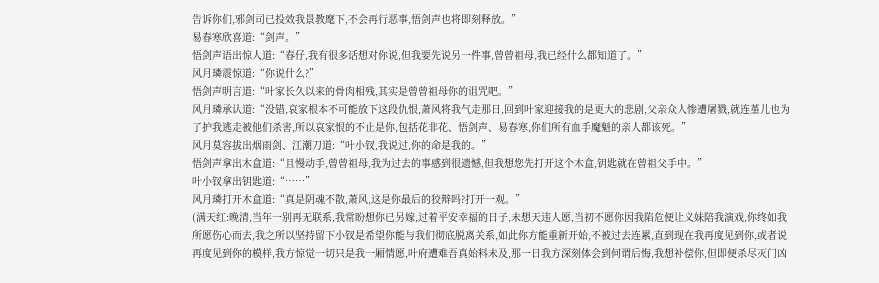告诉你们,邪剑司已投效我景教麾下,不会再行恶事,悟剑声也将即刻释放。”
易春寒欣喜道:“剑声。”
悟剑声语出惊人道:“春仔,我有很多话想对你说,但我要先说另一件事,曾曾祖母,我已经什么都知道了。”
风月璘震惊道:“你说什么?”
悟剑声明言道:“叶家长久以来的骨肉相残,其实是曾曾祖母你的诅咒吧。”
风月璘承认道:“没错,哀家根本不可能放下这段仇恨,萧风将我气走那日,回到叶家迎接我的是更大的悲剧,父亲众人惨遭屠戮,就连堇儿也为了护我逃走被他们杀害,所以哀家恨的不止是你,包括花非花、悟剑声、易春寒,你们所有血手魔魁的亲人都该死。”
风月莫容拔出烟雨剑、江潮刀道:“叶小钗,我说过,你的命是我的。”
悟剑声拿出木盒道:“且慢动手,曾曾祖母,我为过去的事感到很遗憾,但我想您先打开这个木盒,钥匙就在曾祖父手中。”
叶小钗拿出钥匙道:“……”
风月璘打开木盒道:“真是阴魂不散,萧风,这是你最后的狡辩吗?打开一观。”
(满天红:晚清,当年一别再无联系,我常盼想你已另嫁,过着平安幸福的日子,未想天违人愿,当初不愿你因我陷危便让义妹陪我演戏,你终如我所愿伤心而去,我之所以坚持留下小钗是希望你能与我们彻底脱离关系,如此你方能重新开始,不被过去连累,直到现在我再度见到你,或者说再度见到你的模样,我方惊觉一切只是我一厢情愿,叶府遭难吾真始料未及,那一日我方深刻体会到何谓后悔,我想补偿你,但即便杀尽灭门凶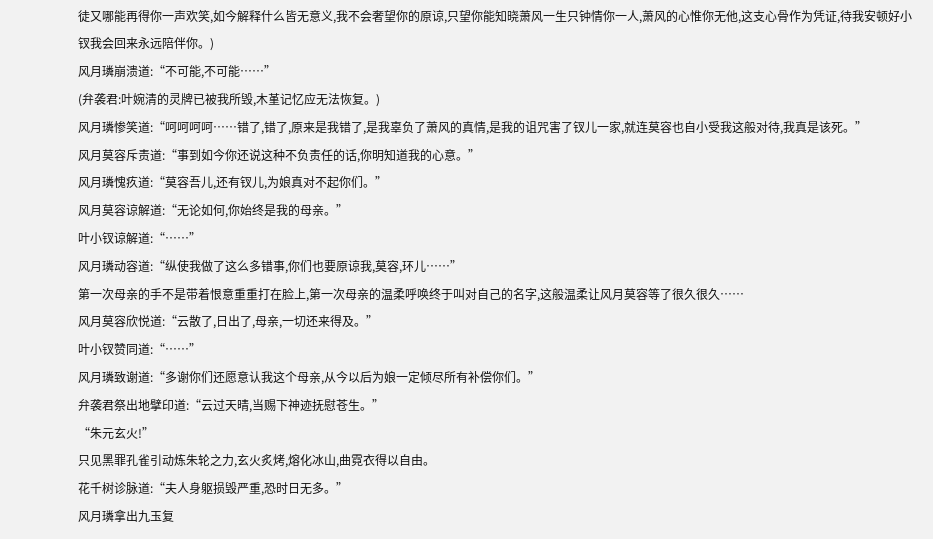徒又哪能再得你一声欢笑,如今解释什么皆无意义,我不会奢望你的原谅,只望你能知晓萧风一生只钟情你一人,萧风的心惟你无他,这支心骨作为凭证,待我安顿好小钗我会回来永远陪伴你。)
风月璘崩溃道:“不可能,不可能……”
(弁袭君:叶婉清的灵牌已被我所毁,木堇记忆应无法恢复。)
风月璘惨笑道:“呵呵呵呵……错了,错了,原来是我错了,是我辜负了萧风的真情,是我的诅咒害了钗儿一家,就连莫容也自小受我这般对待,我真是该死。”
风月莫容斥责道:“事到如今你还说这种不负责任的话,你明知道我的心意。”
风月璘愧疚道:“莫容吾儿,还有钗儿,为娘真对不起你们。”
风月莫容谅解道:“无论如何,你始终是我的母亲。”
叶小钗谅解道:“……”
风月璘动容道:“纵使我做了这么多错事,你们也要原谅我,莫容,环儿……”
第一次母亲的手不是带着恨意重重打在脸上,第一次母亲的温柔呼唤终于叫对自己的名字,这般温柔让风月莫容等了很久很久……
风月莫容欣悦道:“云散了,日出了,母亲,一切还来得及。”
叶小钗赞同道:“……”
风月璘致谢道:“多谢你们还愿意认我这个母亲,从今以后为娘一定倾尽所有补偿你们。”
弁袭君祭出地擘印道:“云过天晴,当赐下神迹抚慰苍生。”
“朱元玄火!”
只见黑罪孔雀引动炼朱轮之力,玄火炙烤,熔化冰山,曲霓衣得以自由。
花千树诊脉道:“夫人身躯损毁严重,恐时日无多。”
风月璘拿出九玉复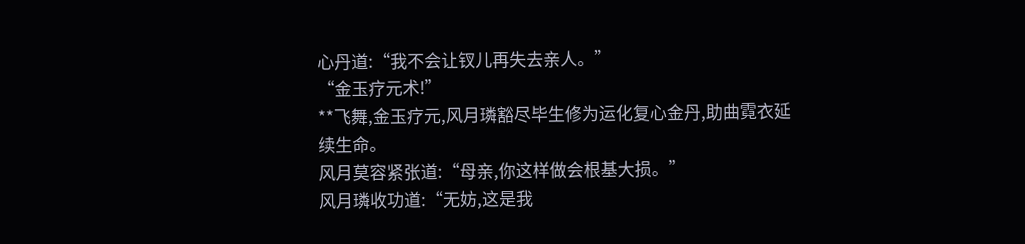心丹道:“我不会让钗儿再失去亲人。”
“金玉疗元术!”
**飞舞,金玉疗元,风月璘豁尽毕生修为运化复心金丹,助曲霓衣延续生命。
风月莫容紧张道:“母亲,你这样做会根基大损。”
风月璘收功道:“无妨,这是我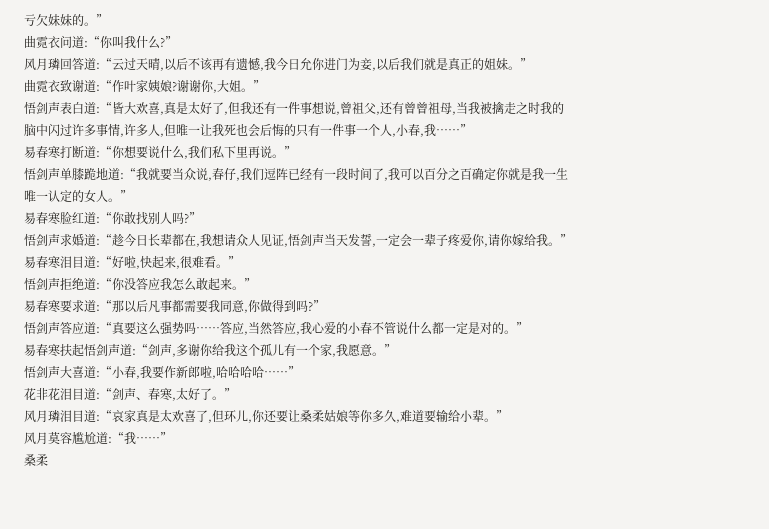亏欠妹妹的。”
曲霓衣问道:“你叫我什么?”
风月璘回答道:“云过天晴,以后不该再有遗憾,我今日允你进门为妾,以后我们就是真正的姐妹。”
曲霓衣致谢道:“作叶家姨娘?谢谢你,大姐。”
悟剑声表白道:“皆大欢喜,真是太好了,但我还有一件事想说,曾祖父,还有曾曾祖母,当我被擒走之时我的脑中闪过许多事情,许多人,但唯一让我死也会后悔的只有一件事一个人,小春,我……”
易春寒打断道:“你想要说什么,我们私下里再说。”
悟剑声单膝跪地道:“我就要当众说,春仔,我们逗阵已经有一段时间了,我可以百分之百确定你就是我一生唯一认定的女人。”
易春寒脸红道:“你敢找别人吗?”
悟剑声求婚道:“趁今日长辈都在,我想请众人见证,悟剑声当天发誓,一定会一辈子疼爱你,请你嫁给我。”
易春寒泪目道:“好啦,快起来,很难看。”
悟剑声拒绝道:“你没答应我怎么敢起来。”
易春寒要求道:“那以后凡事都需要我同意,你做得到吗?”
悟剑声答应道:“真要这么强势吗……答应,当然答应,我心爱的小春不管说什么都一定是对的。”
易春寒扶起悟剑声道:“剑声,多谢你给我这个孤儿有一个家,我愿意。”
悟剑声大喜道:“小春,我要作新郎啦,哈哈哈哈……”
花非花泪目道:“剑声、春寒,太好了。”
风月璘泪目道:“哀家真是太欢喜了,但环儿,你还要让桑柔姑娘等你多久,难道要输给小辈。”
风月莫容尴尬道:“我……”
桑柔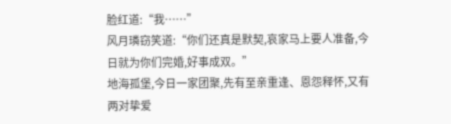脸红道:“我……”
风月璘窃笑道:“你们还真是默契,哀家马上要人准备,今日就为你们完婚,好事成双。”
地海孤堡,今日一家团聚,先有至亲重逢、恩怨释怀,又有两对挚爱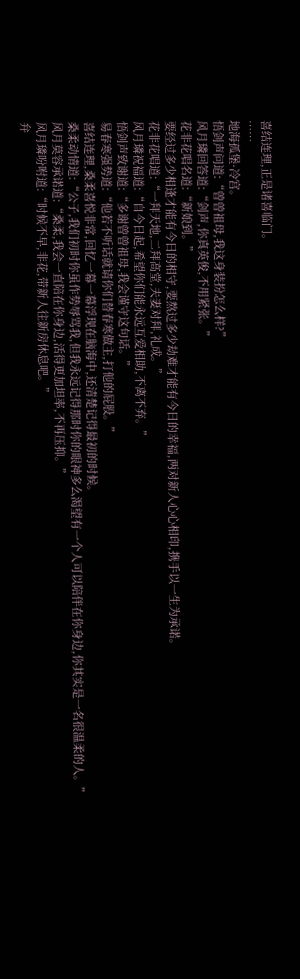喜结连理,正是诸喜临门。
……
地海孤堡·冷宫。
悟剑声问道:“曾曾祖母,我这身装扮怎么样?”
风月璘回答道:“剑声,你真英俊,不用紧张。”
花非花唱名道:“新娘到。”
要经过多少相逢才能有今日的相守,要熬过多少劫难才能有今日的幸福,两对新人心心相印,携手以一生为承诺。
花非花唱道:“一拜天地,二拜高堂,夫妻对拜,礼成。”
风月璘祝福道:“自今日起,希望你们能永远互爱相助,不离不弃。”
悟剑声致谢道:“多谢曾曾祖母,我会谨守这句话。”
易春寒强势道:“他若不听话就请你们替春寒做主,打他的屁股。”
喜结连理,桑柔喜悦非常,回忆一幕一幕浮现在脑海中,还清楚记得最初的时候。
桑柔动情道:“公子,我们初时你虽作势辱骂我,但我永远记得那时你的眼神多么渴望有一个人可以陪伴在你身边,你其实是一名很温柔的人。”
风月莫容承诺道:“桑柔,我会一直陪在你身边,活得更加坦率,不再压抑。”
风月璘吩咐道:“时候不早,非花,带新人往新房休息吧。”
弁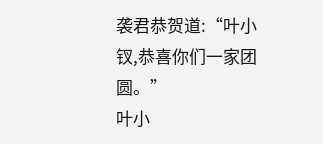袭君恭贺道:“叶小钗,恭喜你们一家团圆。”
叶小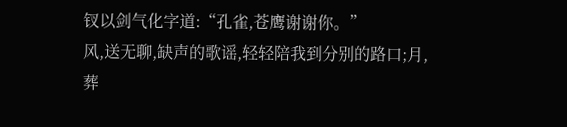钗以剑气化字道:“孔雀,苍鹰谢谢你。”
风,送无聊,缺声的歌谣,轻轻陪我到分别的路口;月,葬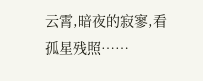云霄,暗夜的寂寥,看孤星残照……